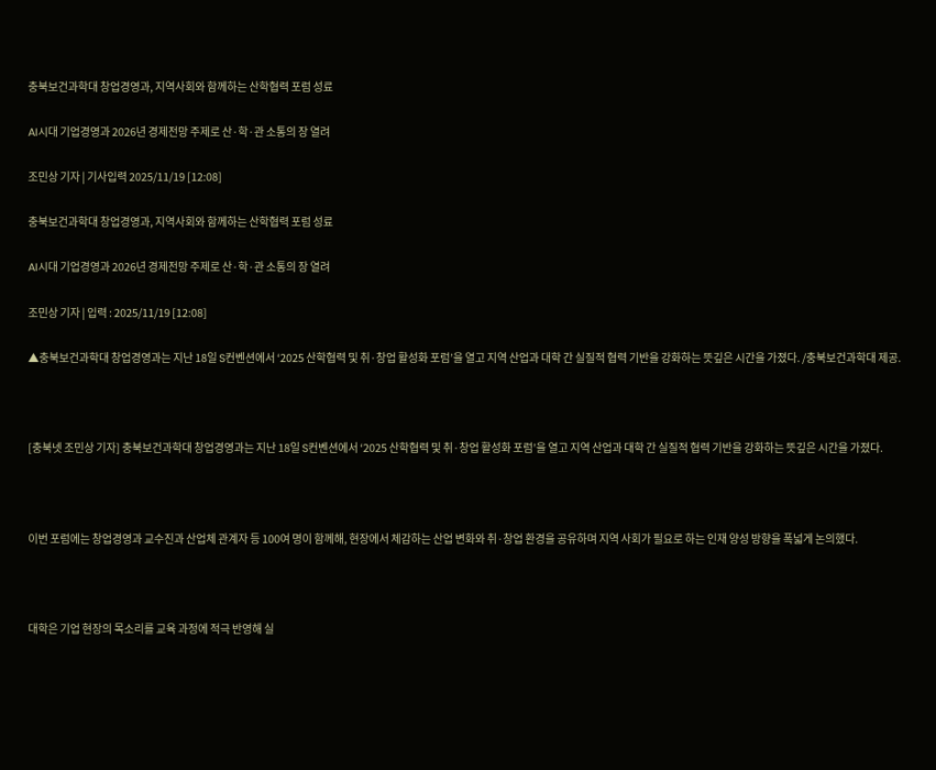충북보건과학대 창업경영과, 지역사회와 함께하는 산학협력 포럼 성료

AI시대 기업경영과 2026년 경제전망 주제로 산·학·관 소통의 장 열려

조민상 기자 | 기사입력 2025/11/19 [12:08]

충북보건과학대 창업경영과, 지역사회와 함께하는 산학협력 포럼 성료

AI시대 기업경영과 2026년 경제전망 주제로 산·학·관 소통의 장 열려

조민상 기자 | 입력 : 2025/11/19 [12:08]

▲충북보건과학대 창업경영과는 지난 18일 S컨벤션에서 ‘2025 산학협력 및 취·창업 활성화 포럼’을 열고 지역 산업과 대학 간 실질적 협력 기반을 강화하는 뜻깊은 시간을 가졌다. /충북보건과학대 제공.



[충북넷 조민상 기자] 충북보건과학대 창업경영과는 지난 18일 S컨벤션에서 ‘2025 산학협력 및 취·창업 활성화 포럼’을 열고 지역 산업과 대학 간 실질적 협력 기반을 강화하는 뜻깊은 시간을 가졌다.



이번 포럼에는 창업경영과 교수진과 산업체 관계자 등 100여 명이 함께해, 현장에서 체감하는 산업 변화와 취·창업 환경을 공유하며 지역 사회가 필요로 하는 인재 양성 방향을 폭넓게 논의했다.



대학은 기업 현장의 목소리를 교육 과정에 적극 반영해 실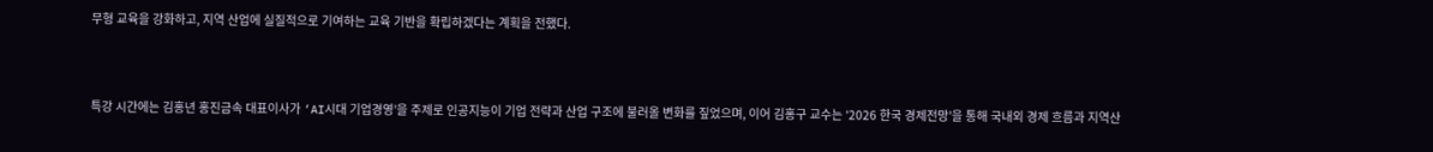무형 교육을 강화하고, 지역 산업에 실질적으로 기여하는 교육 기반을 확립하겠다는 계획을 전했다.



특강 시간에는 김홍년 홍진금속 대표이사가 ‘AI시대 기업경영’을 주제로 인공지능이 기업 전략과 산업 구조에 불러올 변화를 짚었으며, 이어 김홍구 교수는 ‘2026 한국 경제전망’을 통해 국내외 경제 흐름과 지역산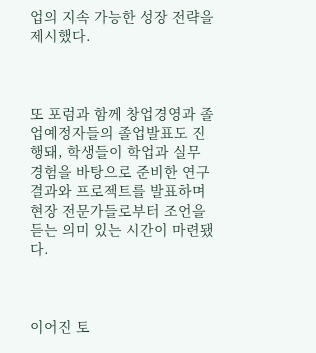업의 지속 가능한 성장 전략을 제시했다.



또 포럼과 함께 창업경영과 졸업예정자들의 졸업발표도 진행돼, 학생들이 학업과 실무 경험을 바탕으로 준비한 연구 결과와 프로젝트를 발표하며 현장 전문가들로부터 조언을 듣는 의미 있는 시간이 마련됐다.



이어진 토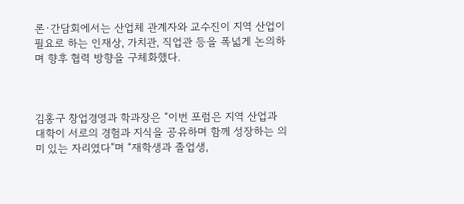론·간담회에서는 산업체 관계자와 교수진이 지역 산업이 필요로 하는 인재상, 가치관, 직업관 등을 폭넓게 논의하며 향후 협력 방향을 구체화했다.



김홍구 창업경영과 학과장은 “이번 포럼은 지역 산업과 대학이 서로의 경험과 지식을 공유하며 함께 성장하는 의미 있는 자리였다”며 “재학생과 졸업생,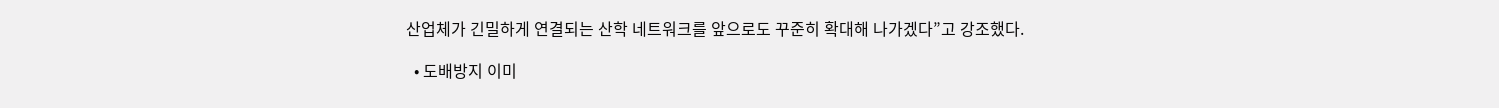산업체가 긴밀하게 연결되는 산학 네트워크를 앞으로도 꾸준히 확대해 나가겠다”고 강조했다.

  • 도배방지 이미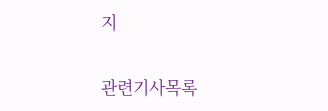지

관련기사목록